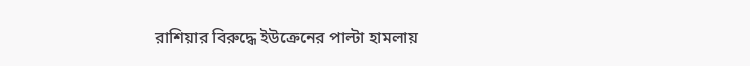রাশিয়ার বিরুদ্ধে ইউক্রেনের পাল্টা হামলায়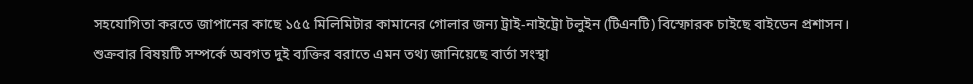সহযোগিতা করতে জাপানের কাছে ১৫৫ মিলিমিটার কামানের গোলার জন্য ট্রাই-নাইট্রো টলুইন (টিএনটি) বিস্ফোরক চাইছে বাইডেন প্রশাসন।
শুক্রবার বিষয়টি সম্পর্কে অবগত দুই ব্যক্তির বরাতে এমন তথ্য জানিয়েছে বার্তা সংস্থা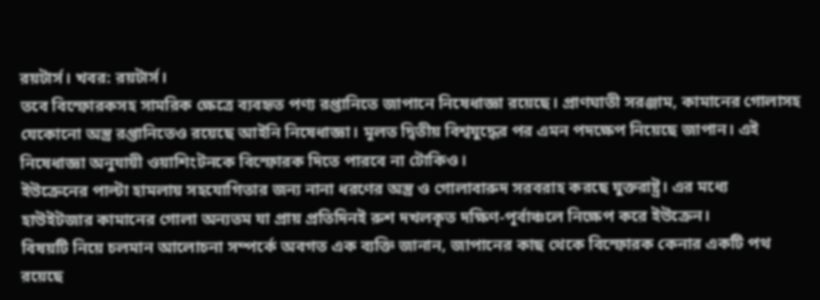রয়টার্স। খবর: রয়টার্স।
তবে বিস্ফোরকসহ সামরিক ক্ষেত্রে ব্যবহৃত পণ্য রপ্তানিতে জাপানে নিষেধাজ্ঞা রয়েছে। প্রাণঘাতী সরঞ্জাম, কামানের গোলাসহ যেকোনো অস্ত্র রপ্তানিতেও রয়েছে আইনি নিষেধাজ্ঞা। মূলত দ্বিতীয় বিশ্বযুদ্ধের পর এমন পদক্ষেপ নিয়েছে জাপান। এই নিষেধাজ্ঞা অনুযায়ী ওয়াশিংটনকে বিস্ফোরক দিতে পারবে না টোকিও।
ইউক্রেনের পাল্টা হামলায় সহযোগিতার জন্য নানা ধরণের অস্ত্র ও গোলাবারুদ সরবরাহ করছে যুক্তরাষ্ট্র। এর মধ্যে হাউইটজার কামানের গোলা অন্যতম যা প্রায় প্রতিদিনই রুশ দখলকৃত দক্ষিণ-পূর্বাঞ্চলে নিক্ষেপ করে ইউক্রেন।
বিষয়টি নিয়ে চলমান আলোচনা সম্পর্কে অবগত এক ব্যক্তি জানান, জাপানের কাছ থেকে বিস্ফোরক কেনার একটি পথ রয়েছে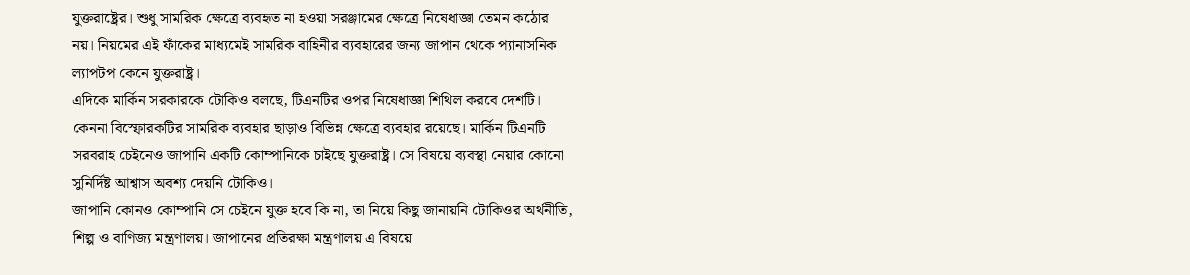যুক্তরাষ্ট্রের। শুধু সামরিক ক্ষেত্রে ব্যবহৃত না হওয়া সরঞ্জামের ক্ষেত্রে নিষেধাজ্ঞা তেমন কঠোর নয়। নিয়মের এই ফাঁকের মাধ্যমেই সামরিক বাহিনীর ব্যবহারের জন্য জাপান থেকে প্যানাসনিক ল্যাপটপ কেনে যুক্তরাষ্ট্র।
এদিকে মার্কিন সরকারকে টোকিও বলছে, টিএনটির ওপর নিষেধাজ্ঞা শিথিল করবে দেশটি। কেননা বিস্ফোরকটির সামরিক ব্যবহার ছাড়াও বিভিন্ন ক্ষেত্রে ব্যবহার রয়েছে। মার্কিন টিএনটি সরবরাহ চেইনেও জাপানি একটি কোম্পানিকে চাইছে যুক্তরাষ্ট্র। সে বিষয়ে ব্যবস্থা নেয়ার কোনো সুনির্দিষ্ট আশ্বাস অবশ্য দেয়নি টোকিও।
জাপানি কোনও কোম্পানি সে চেইনে যুক্ত হবে কি না, তা নিয়ে কিছু জানায়নি টোকিওর অর্থনীতি, শিল্প ও বাণিজ্য মন্ত্রণালয়। জাপানের প্রতিরক্ষা মন্ত্রণালয় এ বিষয়ে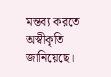মন্তব্য করতে অস্বীকৃতি জানিয়েছে।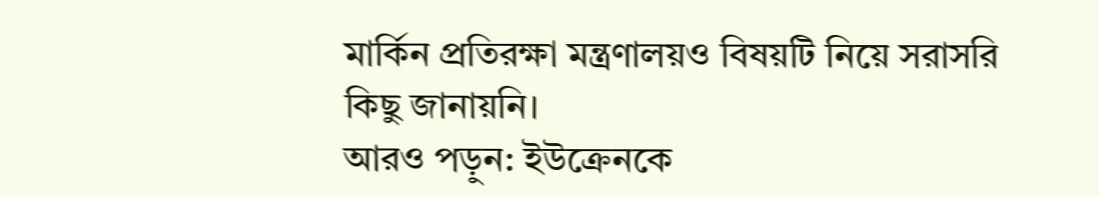মার্কিন প্রতিরক্ষা মন্ত্রণালয়ও বিষয়টি নিয়ে সরাসরি কিছু জানায়নি।
আরও পড়ুন: ইউক্রেনকে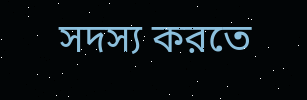সদস্য করতে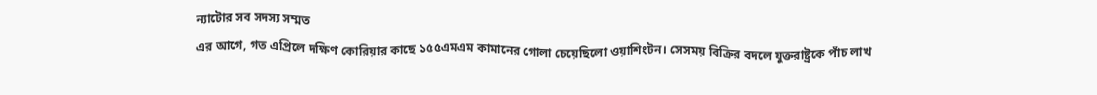ন্যাটোর সব সদস্য সম্মত
এর আগে, গত এপ্রিলে দক্ষিণ কোরিয়ার কাছে ১৫৫এমএম কামানের গোলা চেয়েছিলো ওয়াশিংটন। সেসময় বিক্রির বদলে যুক্তরাষ্ট্রকে পাঁচ লাখ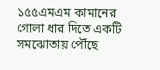১৫৫এমএম কামানের গোলা ধার দিতে একটি সমঝোতায় পৌঁছে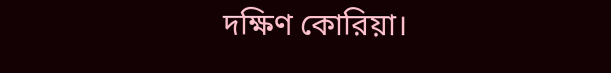দক্ষিণ কোরিয়া।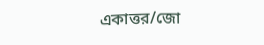একাত্তর/জো